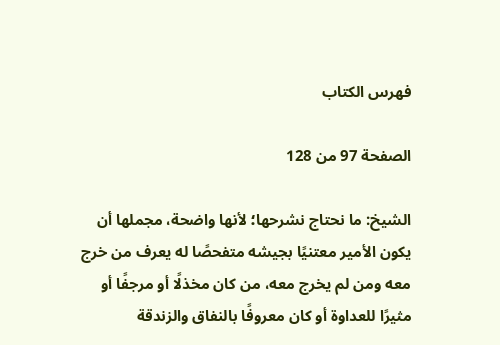فهرس الكتاب

الصفحة 97 من 128

الشيخ: ما نحتاج نشرحها؛ لأنها واضحة، مجملها أن يكون الأمير معتنيًا بجيشه متفحصًا له يعرف من خرج معه ومن لم يخرج معه، من كان مخذلًا أو مرجفًا أو مثيرًا للعداوة أو كان معروفًا بالنفاق والزندقة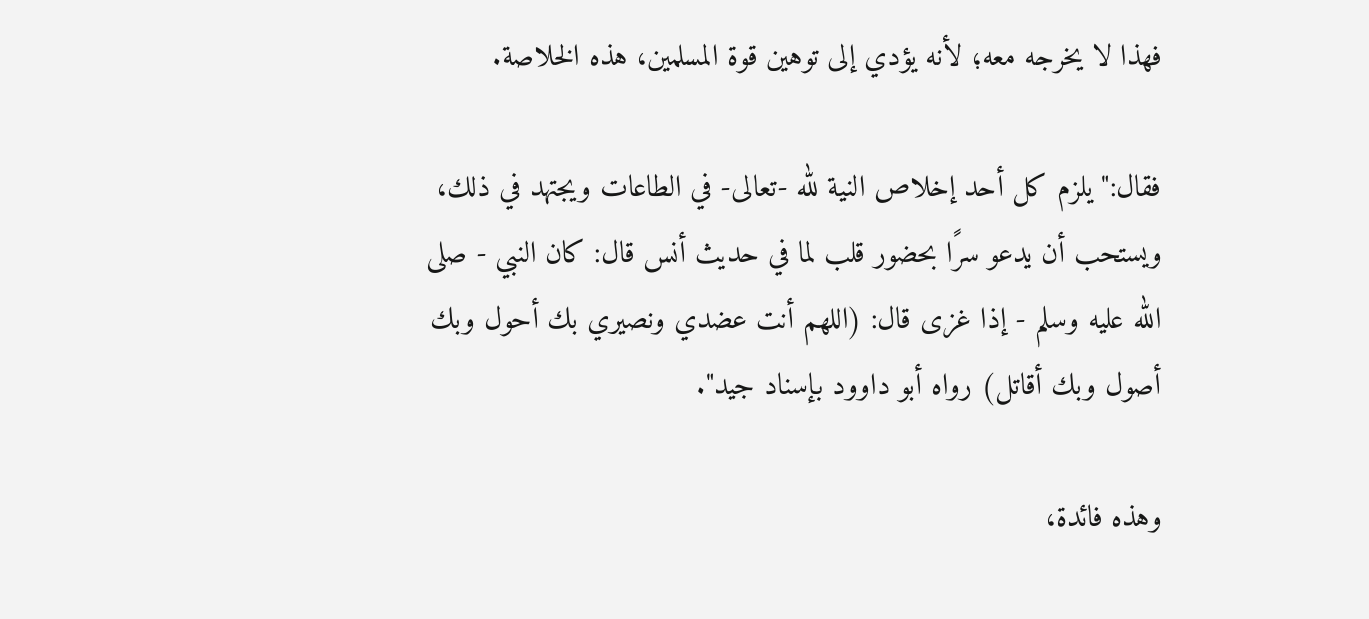فهذا لا يخرجه معه؛ لأنه يؤدي إلى توهين قوة المسلمين، هذه الخلاصة.

فقال:"يلزم كل أحد إخلاص النية لله -تعالى- في الطاعات ويجتهد في ذلك، ويستحب أن يدعو سرًا بحضور قلب لما في حديث أنس قال: كان النبي - صلى الله عليه وسلم - إذا غزى قال: (اللهم أنت عضدي ونصيري بك أحول وبك أصول وبك أقاتل) رواه أبو داوود بإسناد جيد".

وهذه فائدة،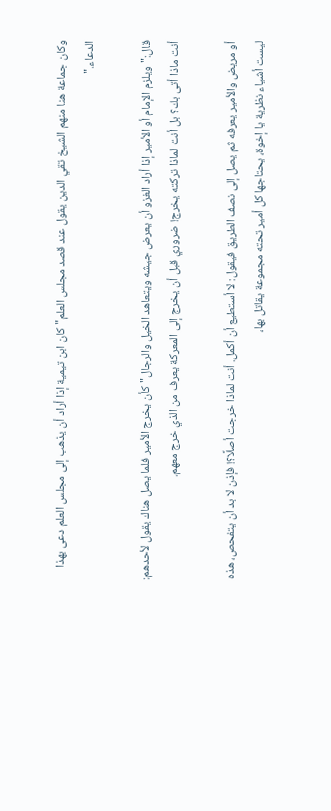وكان جماعة هنا منهم الشيخ تقي الدين يقول عند قصد مجلس العلم"كان ابن تيمية إذا أراد أن يذهب إلى مجلس العلم دعى بهذا الدعاء."

قال:"ويلزم الإمام أو الأمير إذا أراد الغزو أن يعرض جيشه ويتعاهد الخيل والرجال"كأن يخرج الأمير فلما يصل هناك يقول لأحدهم: أنت ماذا أتى بك؟ بل أنت لماذا تركته يخرج! ضروري قبل أن يخرج إلى المعركة يعرف من الذي خرج معهم.

أو مريض والأمير يعرفه ثم يصل إلى نصف الطريق فيقول: لا أستطيع أن أكمل. أنت لماذا خرجت أصلًا؟! فإذن لا بد أن يتفحص، هذه ليست أشياء نظرية يا إخوة، يحتاجها كل أمير تحته مجموعة يقاتل بها،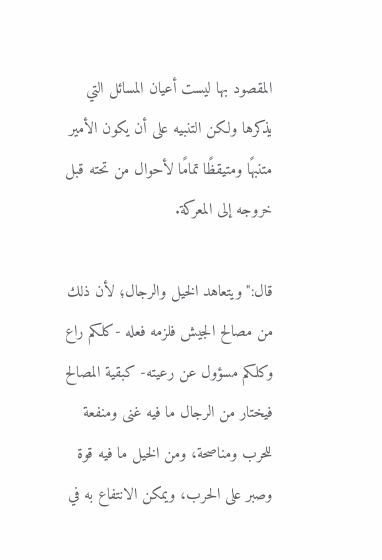المقصود بها ليست أعيان المسائل التي يذكرها ولكن التنبيه على أن يكون الأمير متنبهًا ومتيقظًا تمامًا لأحوال من تحته قبل خروجه إلى المعركة.

قال:"ويتعاهد الخيل والرجال؛ لأن ذلك من مصالح الجيش فلزمه فعله -كلكم راع وكلكم مسؤول عن رعيته- كبقية المصالح فيختار من الرجال ما فيه غنى ومنفعة للحرب ومناصحة، ومن الخيل ما فيه قوة وصبر على الحرب، ويمكن الانتفاع به في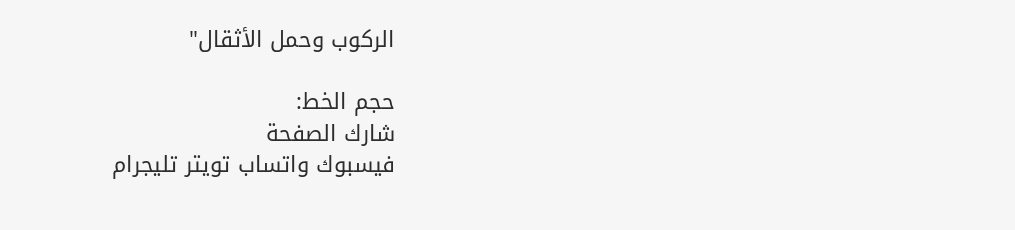الركوب وحمل الأثقال"

حجم الخط:
شارك الصفحة
فيسبوك واتساب تويتر تليجرام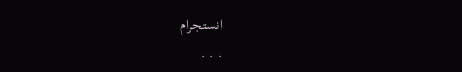انستجرام
. . .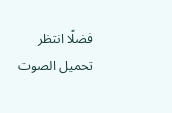فضلًا انتظر تحميل الصوت